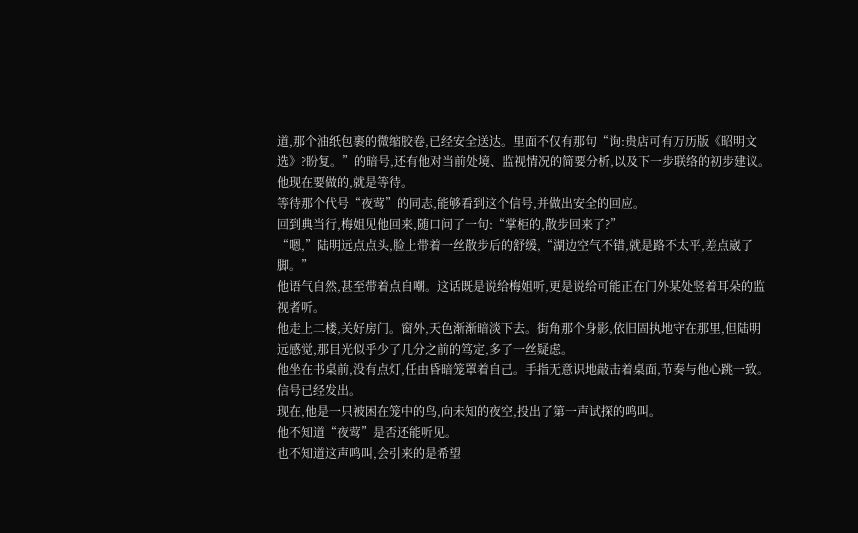道,那个油纸包裹的微缩胶卷,已经安全送达。里面不仅有那句“询:贵店可有万历版《昭明文选》?盼复。”的暗号,还有他对当前处境、监视情况的简要分析,以及下一步联络的初步建议。
他现在要做的,就是等待。
等待那个代号“夜莺”的同志,能够看到这个信号,并做出安全的回应。
回到典当行,梅姐见他回来,随口问了一句:“掌柜的,散步回来了?”
“嗯,”陆明远点点头,脸上带着一丝散步后的舒缓,“湖边空气不错,就是路不太平,差点崴了脚。”
他语气自然,甚至带着点自嘲。这话既是说给梅姐听,更是说给可能正在门外某处竖着耳朵的监视者听。
他走上二楼,关好房门。窗外,天色渐渐暗淡下去。街角那个身影,依旧固执地守在那里,但陆明远感觉,那目光似乎少了几分之前的笃定,多了一丝疑虑。
他坐在书桌前,没有点灯,任由昏暗笼罩着自己。手指无意识地敲击着桌面,节奏与他心跳一致。
信号已经发出。
现在,他是一只被困在笼中的鸟,向未知的夜空,投出了第一声试探的鸣叫。
他不知道“夜莺”是否还能听见。
也不知道这声鸣叫,会引来的是希望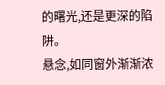的曙光,还是更深的陷阱。
悬念,如同窗外渐渐浓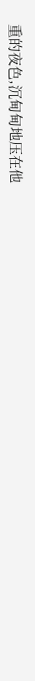重的夜色,沉甸甸地压在他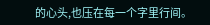的心头,也压在每一个字里行间。